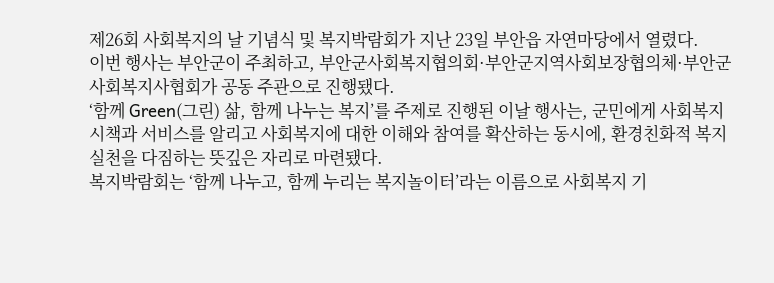제26회 사회복지의 날 기념식 및 복지박람회가 지난 23일 부안읍 자연마당에서 열렸다.
이번 행사는 부안군이 주최하고, 부안군사회복지협의회·부안군지역사회보장협의체·부안군사회복지사협회가 공동 주관으로 진행됐다.
‘함께 Green(그린) 삶, 함께 나누는 복지’를 주제로 진행된 이날 행사는, 군민에게 사회복지 시책과 서비스를 알리고 사회복지에 대한 이해와 참여를 확산하는 동시에, 환경친화적 복지 실천을 다짐하는 뜻깊은 자리로 마련됐다.
복지박람회는 ‘함께 나누고, 함께 누리는 복지놀이터’라는 이름으로 사회복지 기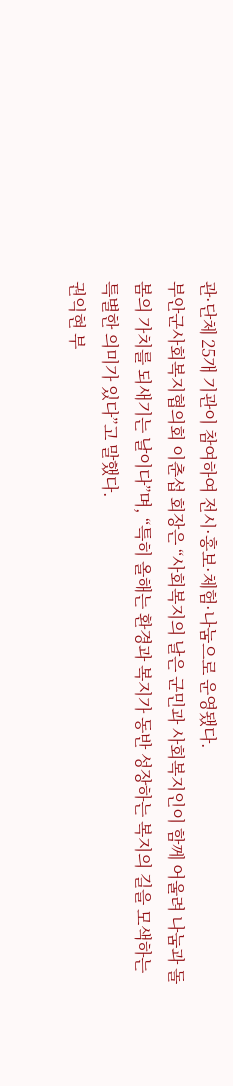관·단체 25개 기관이 참여하여 전시·홍보·체험·나눔으로 운영됐다.
부안군사회복지협의회 이춘섭 회장은 “사회복지의 날은 군민과 사회복지인이 함께 어울려 나눔과 돌봄의 가치를 되새기는 날이다”며, “특히 올해는 환경과 복지가 동반 성장하는 복지의 길을 모색하는 특별한 의미가 있다”고 말했다.
권익현 부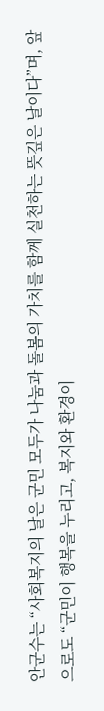안군수는 “사회복지의 날은 군민 모두가 나눔과 돌봄의 가치를 함께 실천하는 뜻깊은 날이다”며, 앞으로도 “군민이 행복을 누리고, 복지와 환경이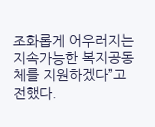조화롭게 어우러지는 지속가능한 복지공동체를 지원하겠다”고 전했다.